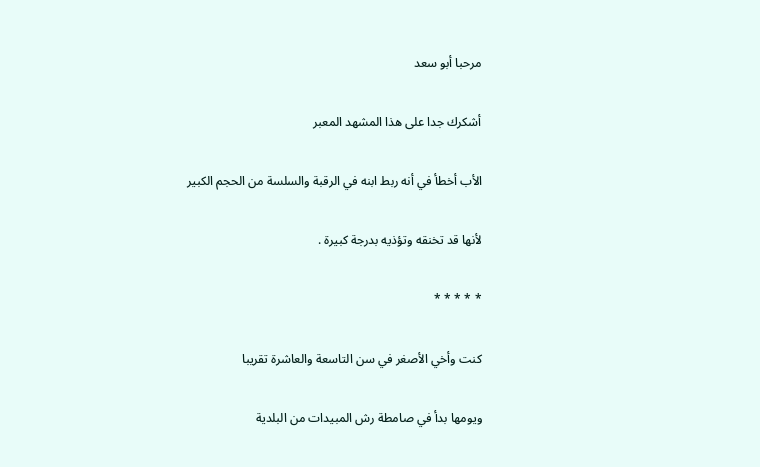مرحبا أبو سعد

أشكرك جدا على هذا المشهد المعبر

الأب أخطأ في أنه ربط ابنه في الرقبة والسلسة من الحجم الكبير

لأنها قد تخنقه وتؤذيه بدرجة كبيرة .

* * * * *

كنت وأخي الأصغر في سن التاسعة والعاشرة تقريبا

ويومها بدأ في صامطة رش المبيدات من البلدية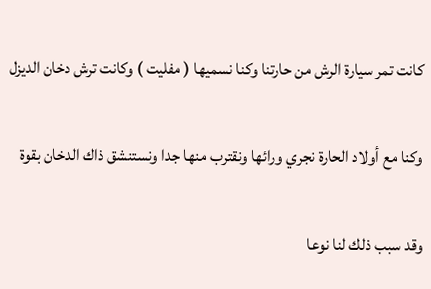كانت تمر سيارة الرش من حارتنا وكنا نسميها ( مفليت ) وكانت ترش دخان الديزل

وكنا مع أولاد الحارة نجري ورائها ونقترب منها جدا ونستنشق ذاك الدخان بقوة

وقد سبب ذلك لنا نوعا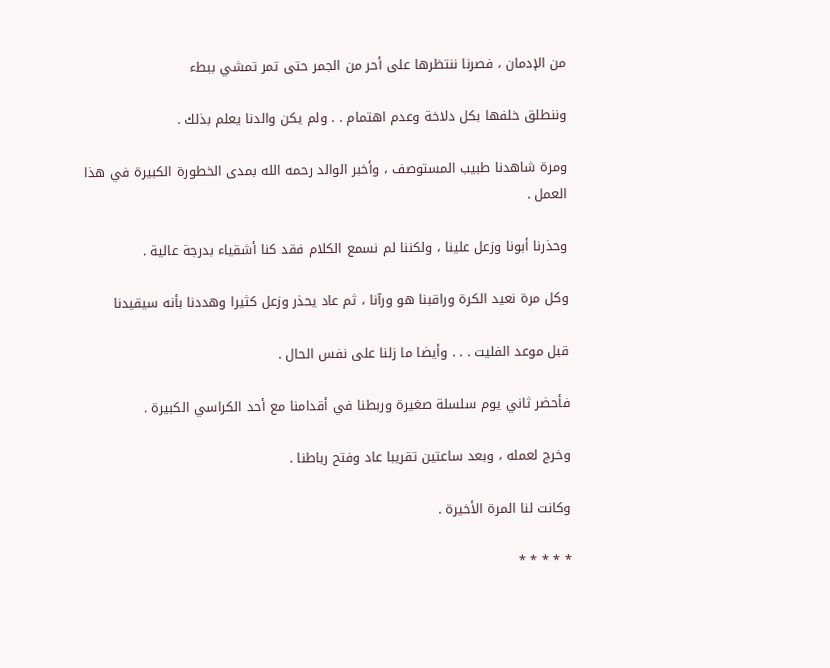من الإدمان ، فصرنا ننتظرها على أحر من الجمر حتى تمر تمشي ببطء

وننطلق خلفها بكل دلاخة وعدم اهتمام . . ولم يكن والدنا يعلم بذلك .

ومرة شاهدنا طبيب المستوصف ، وأخبر الوالد رحمه الله بمدى الخطورة الكبيرة في هذا العمل .

وحذرنا أبونا وزعل علينا ، ولكننا لم نسمع الكلام فقد كنا أشقياء بدرجة عالية .

وكل مرة نعيد الكرة وراقبنا هو ورآنا ، ثم عاد يحذر وزعل كثيرا وهددنا بأنه سيقيدنا

قبل موعد الفليت . . . وأيضا ما زلنا على نفس الحال .

فأحضر ثاني يوم سلسلة صغيرة وربطنا في أقدامنا مع أحد الكراسي الكبيرة .

وخرج لعمله ، وبعد ساعتين تقريبا عاد وفتح رباطنا .

وكانت لنا المرة الأخيرة .

* * * * *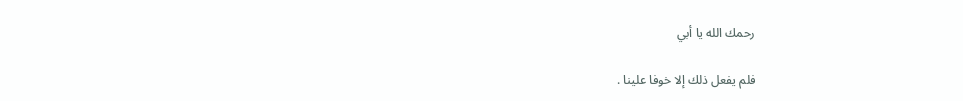رحمك الله يا أبي

فلم يفعل ذلك إلا خوفا علينا .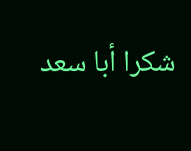شكرا أبا سعد